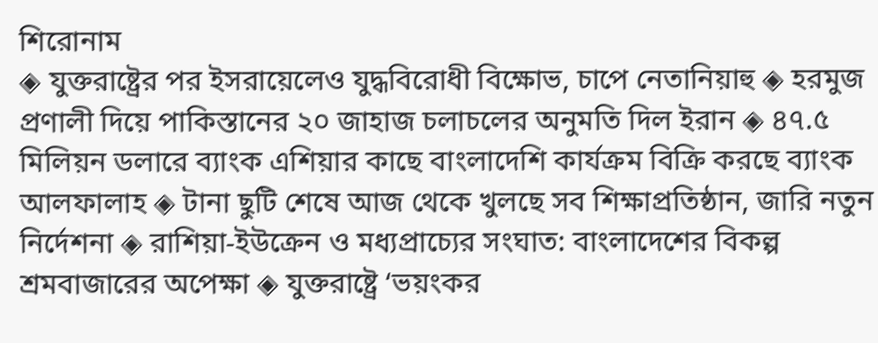শিরোনাম
◈ যুক্তরাষ্ট্রের পর ইসরায়েলেও যুদ্ধবিরোধী বিক্ষোভ, চাপে নেতানিয়াহু ◈ হরমুজ প্রণালী দিয়ে পাকিস্তানের ২০ জাহাজ চলাচলের অনুমতি দিল ইরান ◈ ৪৭.৫ মিলিয়ন ডলারে ব্যাংক এশিয়ার কাছে বাংলাদেশি কার্যক্রম বিক্রি করছে ব্যাংক আলফালাহ ◈ টানা ছুটি শেষে আজ থেকে খুলছে সব শিক্ষাপ্রতিষ্ঠান, জারি নতুন নির্দেশনা ◈ রাশিয়া-ইউক্রেন ও মধ্যপ্রাচ্যের সংঘাত: বাংলাদেশের বিকল্প শ্রমবাজারের অপেক্ষা ◈ যুক্তরাষ্ট্রে ‘ভয়ংকর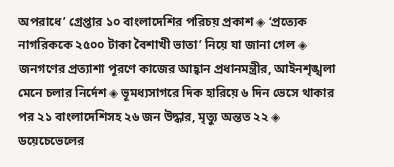অপরাধে’ গ্রেপ্তার ১০ বাংলাদেশির পরিচয় প্রকাশ ◈ ‘প্রত্যেক নাগরিককে ২৫০০ টাকা বৈশাখী ভাতা’ নিয়ে যা জানা গেল ◈ জনগণের প্রত্যাশা পূরণে কাজের আহ্বান প্রধানমন্ত্রীর, আইনশৃঙ্খলা মেনে চলার নির্দেশ ◈ ভূমধ্যসাগরে দিক হারিয়ে ৬ দিন ভেসে থাকার পর ২১ বাংলাদেশিসহ ২৬ জন উদ্ধার, মৃত্যু অন্তত ২২ ◈ ড‌য়ে‌চে‌ভে‌লের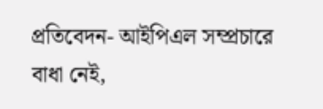প্রতি‌বেদন- আইপিএল সম্প্রচারে বাধা নেই,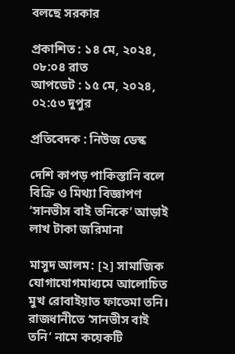বলছে সরকার

প্রকাশিত : ১৪ মে, ২০২৪, ০৮:০৪ রাত
আপডেট : ১৫ মে, ২০২৪, ০২:৫৩ দুপুর

প্রতিবেদক : নিউজ ডেস্ক

দেশি কাপড় পাকিস্তানি বলে বিক্রি ও মিথ্যা বিজ্ঞাপণ ‘সানভীস বাই তনিকে’ আড়াই লাখ টাকা জরিমানা

মাসুদ আলম: [২] সামাজিক যোগাযোগমাধ্যমে আলোচিত মুখ রোবাইয়াত ফাতেমা তনি। রাজধানীতে ‘সানভীস বাই তনি’ নামে কয়েকটি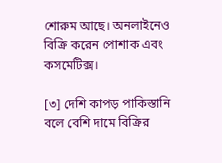শোরুম আছে। অনলাইনেও বিক্রি করেন পোশাক এবং কসমেটিক্স।

[৩] দেশি কাপড় পাকিস্তানি বলে বেশি দামে বিক্রির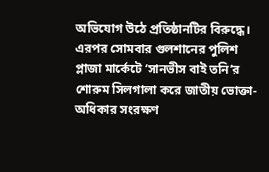অভিযোগ উঠে প্রতিষ্ঠানটির বিরুদ্ধে। এরপর সোমবার গুলশানের পুলিশ প্লাজা মার্কেটে ‘সানভীস বাই তনি’র শোরুম সিলগালা করে জাতীয় ভোক্তা-অধিকার সংরক্ষণ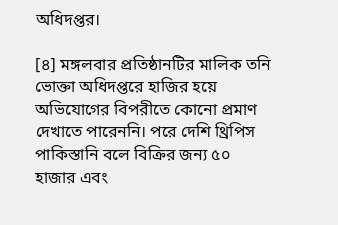অধিদপ্তর।

[৪] মঙ্গলবার প্রতিষ্ঠানটির মালিক তনি ভোক্তা অধিদপ্তরে হাজির হয়ে অভিযোগের বিপরীতে কোনো প্রমাণ দেখাতে পারেননি। পরে দেশি থ্রিপিস পাকিস্তানি বলে বিক্রির জন্য ৫০ হাজার এবং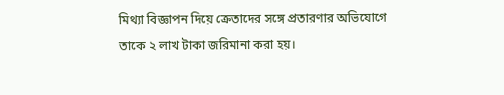মিথ্যা বিজ্ঞাপন দিয়ে ক্রেতাদের সঙ্গে প্রতারণার অভিযোগে তাকে ২ লাখ টাকা জরিমানা করা হয়।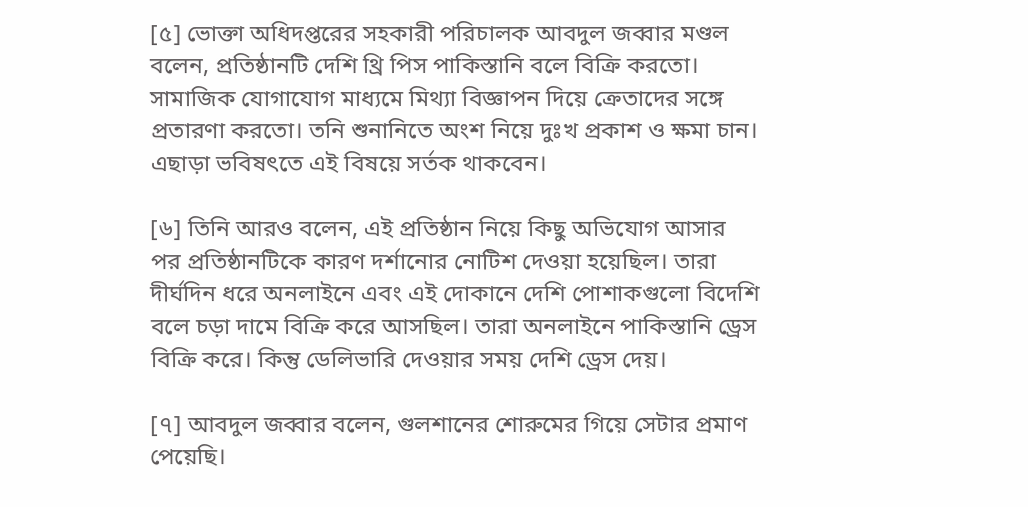[৫] ভোক্তা অধিদপ্তরের সহকারী পরিচালক আবদুল জব্বার মণ্ডল বলেন, প্রতিষ্ঠানটি দেশি থ্রি পিস পাকিস্তানি বলে বিক্রি করতো। সামাজিক যোগাযোগ মাধ্যমে মিথ্যা বিজ্ঞাপন দিয়ে ক্রেতাদের সঙ্গে প্রতারণা করতো। তনি শুনানিতে অংশ নিয়ে দুঃখ প্রকাশ ও ক্ষমা চান। এছাড়া ভবিষৎতে এই বিষয়ে সর্তক থাকবেন।

[৬] তিনি আরও বলেন, এই প্রতিষ্ঠান নিয়ে কিছু অভিযোগ আসার পর প্রতিষ্ঠানটিকে কারণ দর্শানোর নোটিশ দেওয়া হয়েছিল। তারা দীর্ঘদিন ধরে অনলাইনে এবং এই দোকানে দেশি পোশাকগুলো বিদেশি বলে চড়া দামে বিক্রি করে আসছিল। তারা অনলাইনে পাকিস্তানি ড্রেস বিক্রি করে। কিন্তু ডেলিভারি দেওয়ার সময় দেশি ড্রেস দেয়।

[৭] আবদুল জব্বার বলেন, গুলশানের শোরুমের গিয়ে সেটার প্রমাণ পেয়েছি।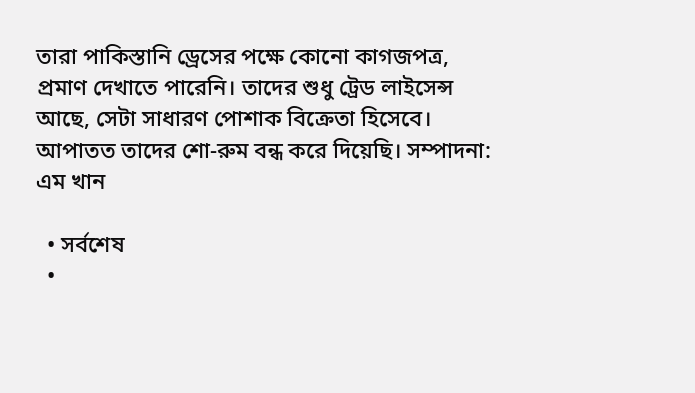তারা পাকিস্তানি ড্রেসের পক্ষে কোনো কাগজপত্র, প্রমাণ দেখাতে পারেনি। তাদের শুধু ট্রেড লাইসেন্স আছে, সেটা সাধারণ পোশাক বিক্রেতা হিসেবে। আপাতত তাদের শো-রুম বন্ধ করে দিয়েছি। সম্পাদনা: এম খান

  • সর্বশেষ
  •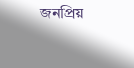জনপ্রিয়